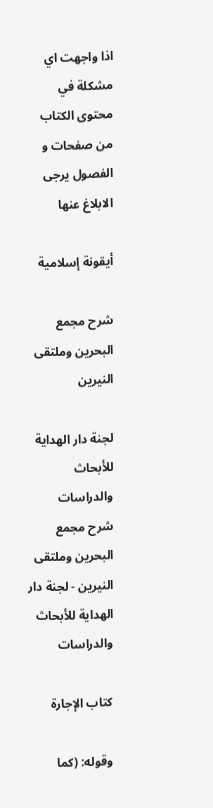اذا واجهت اي مشكلة في محتوى الكتاب من صفحات و الفصول يرجى الابلاغ عنها

أيقونة إسلامية

شرح مجمع البحرين وملتقى النيرين

لجنة دار الهداية للأبحاث والدراسات
شرح مجمع البحرين وملتقى النيرين - لجنة دار الهداية للأبحاث والدراسات

كتاب الإجارة

وقوله: (كما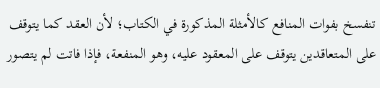تنفسخ بفوات المنافع كالأمثلة المذكورة في الكتاب؛ لأن العقد كما يتوقف على المتعاقدين يتوقف على المعقود عليه، وهو المنفعة، فإذا فاتت لم يتصور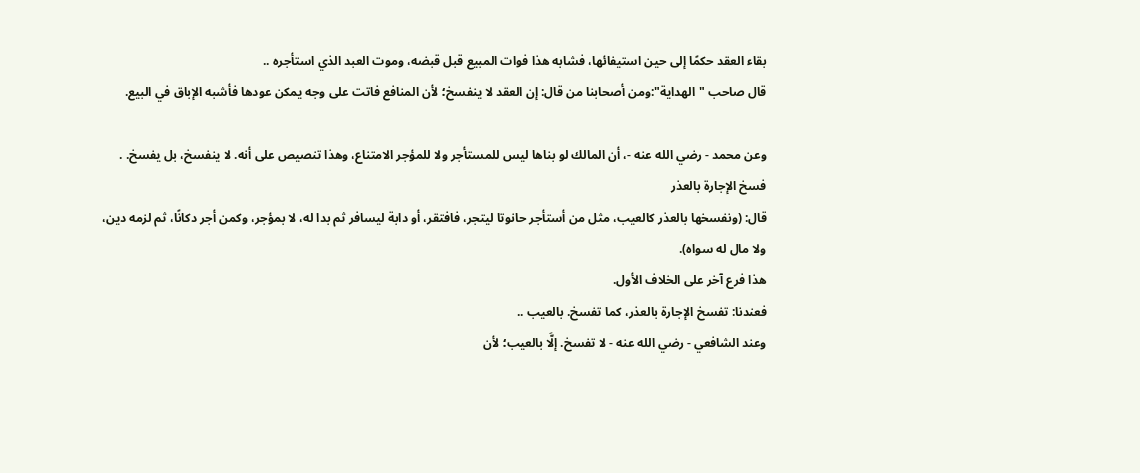بقاء العقد حكمًا إلى حين استيفائها، فشابه هذا فوات المبيع قبل قبضه، وموت العبد الذي استأجره ..
قال صاحب "الهداية":ومن أصحابنا من قال: إن العقد لا ينفسخ؛ لأن المنافع فاتت على وجه يمكن عودها فأشبه الإباق في البيع.

وعن محمد - رضي الله عنه -، أن المالك لو بناها ليس للمستأجر ولا للمؤجر الامتناع، وهذا تنصيص على أنه. لا ينفسخ، بل يفسخ. .
فسخ الإجارة بالعذر
قال: (ونفسخها بالعذر كالعيب، مثل من أستأجر حانوتا ليتجر، فافتقر، أو دابة ليسافر ثم بدا له، لا بمؤجر، وكمن أجر دكانًا، ثم لزمه دين، ولا مال له سواه).
هذا فرع آخر على الخلاف الأول.
فعندنا: تفسخ الإجارة بالعذر، كما تفسخ. بالعيب ..
وعند الشافعي - رضي الله عنه - لا تفسخ. إلَّا بالعيب؛ لأن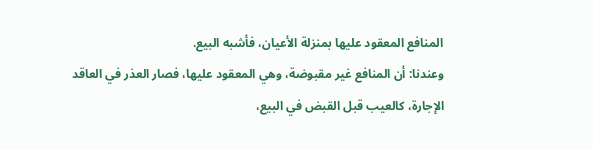المنافع المعقود عليها بمنزلة الأعيان، فأشبه البيع.
وعندنا: أن المنافع غير مقبوضة، وهي المعقود عليها، فصار العذر في العاقد الإجارة، كالعيب قبل القبض في البيع،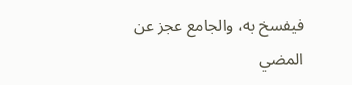فيفسخ به، والجامع عجز عن المضي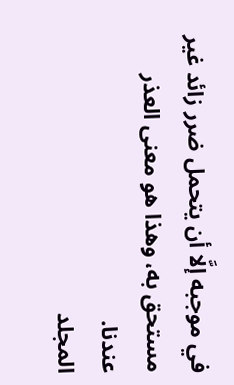في موجبه إلَّا أن يتحمل ضرر زائد غير مستحق به، وهذا هو معنى العذر عندنا.
المجلد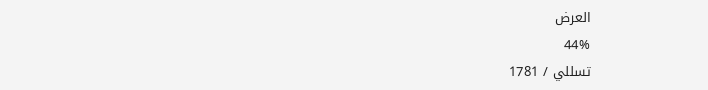العرض
44%
تسللي / 1781